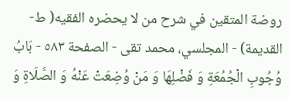روضة المتقين في شرح من لا يحضره الفقيه( ط- القديمة) - المجلسي، محمد تقى - الصفحة ٥٨٣ - بَابُ وُجُوبِ الْجُمُعَةِ وَ فَضْلِهَا وَ مَنْ وُضِعَتْ عَنْهُ وَ الصَّلَاةِ وَ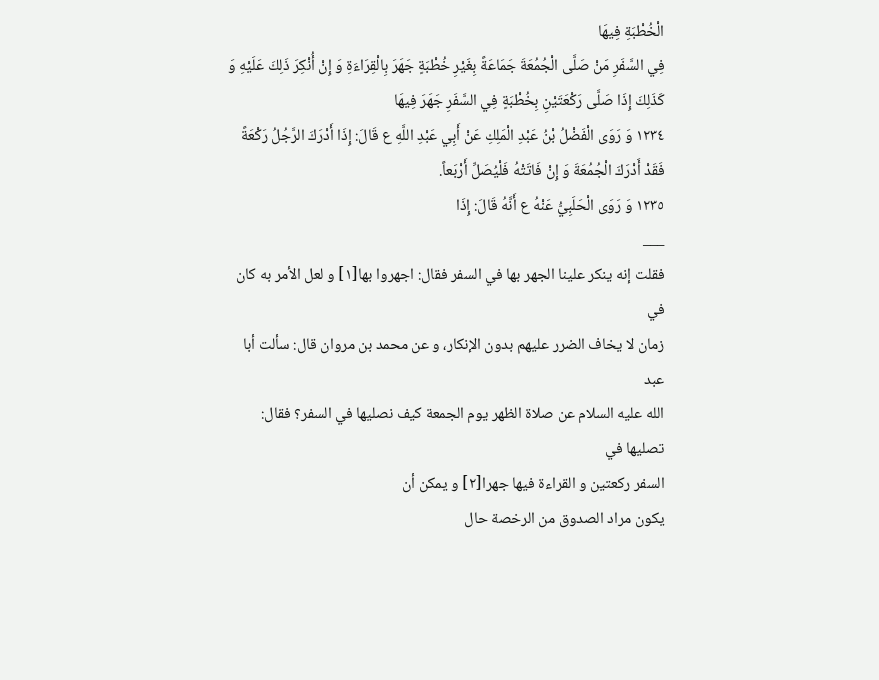الْخُطْبَةِ فِيهَا
فِي السَّفَرِ مَنْ صَلَّى الْجُمُعَةَ جَمَاعَةً بِغَيْرِ خُطْبَةٍ جَهَرَ بِالْقِرَاءَةِ وَ إِنْ أُنْكِرَ ذَلِكَ عَلَيْهِ وَ كَذَلِكَ إِذَا صَلَّى رَكْعَتَيْنِ بِخُطْبَةٍ فِي السَّفَرِ جَهَرَ فِيهَا
١٢٣٤ وَ رَوَى الْفَضْلُ بْنُ عَبْدِ الْمَلِكِ عَنْ أَبِي عَبْدِ اللَّهِ ع قَالَ: إِذَا أَدْرَكَ الرَّجُلُ رَكْعَةً فَقَدْ أَدْرَكَ الْجُمُعَةَ وَ إِنْ فَاتَتْهُ فَلْيُصَلِّ أَرْبَعاً.
١٢٣٥ وَ رَوَى الْحَلَبِيُّ عَنْهُ ع أَنَّهُ قَالَ: إِذَا
___
فقلت إنه ينكر علينا الجهر بها في السفر فقال: اجهروا بها[١] و لعل الأمر به كان في
زمان لا يخاف الضرر عليهم بدون الإنكار، و عن محمد بن مروان قال: سألت أبا عبد
الله عليه السلام عن صلاة الظهر يوم الجمعة كيف نصليها في السفر؟ فقال: تصليها في
السفر ركعتين و القراءة فيها جهرا[٢] و يمكن أن
يكون مراد الصدوق من الرخصة حال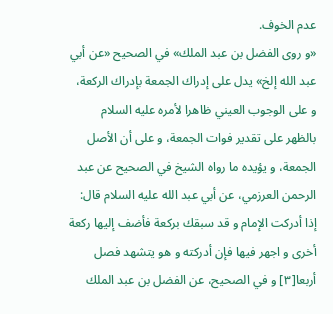عدم الخوف.
«و روى الفضل بن عبد الملك» في الصحيح «عن أبي عبد الله إلخ» يدل على إدراك الجمعة بإدراك الركعة، و على الوجوب العيني ظاهرا لأمره عليه السلام بالظهر على تقدير فوات الجمعة، و على أن الأصل الجمعة، و يؤيده ما رواه الشيخ في الصحيح عن عبد الرحمن العرزمي، عن أبي عبد الله عليه السلام قال: إذا أدركت الإمام و قد سبقك بركعة فأضف إليها ركعة أخرى و اجهر فيها فإن أدركته و هو يتشهد فصل أربعا[٣] و في الصحيح، عن الفضل بن عبد الملك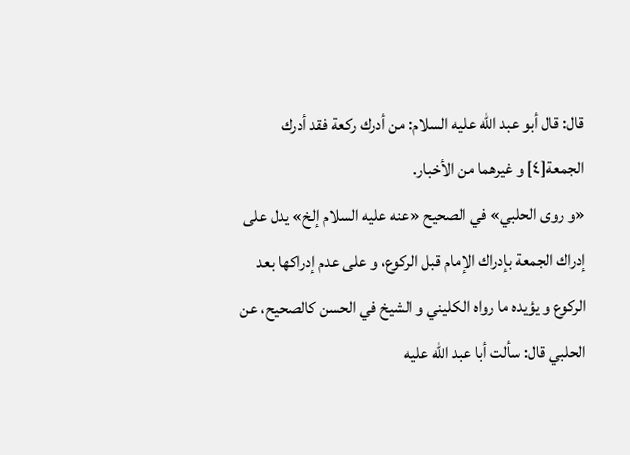قال: قال أبو عبد الله عليه السلام: من أدرك ركعة فقد أدرك الجمعة[٤] و غيرهما من الأخبار.
«و روى الحلبي» في الصحيح «عنه عليه السلام إلخ» يدل على إدراك الجمعة بإدراك الإمام قبل الركوع، و على عدم إدراكها بعد الركوع و يؤيده ما رواه الكليني و الشيخ في الحسن كالصحيح، عن الحلبي قال: سألت أبا عبد الله عليه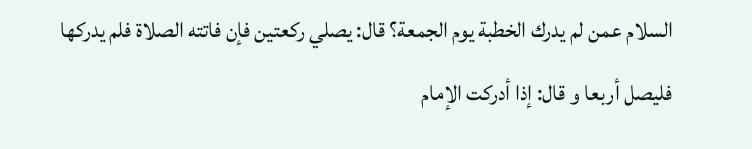السلام عمن لم يدرك الخطبة يوم الجمعة؟ قال: يصلي ركعتين فإن فاتته الصلاة فلم يدركها فليصل أربعا و قال: إذا أدركت الإمام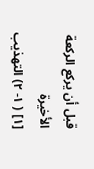قبل أن يركع الركعة الأخيرة
[١] ( ١- ٢) التهذيب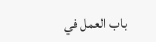باب العمل في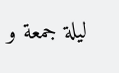ليلة جمعة و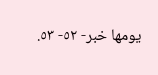يومها خبر- ٥٢- ٥٣.